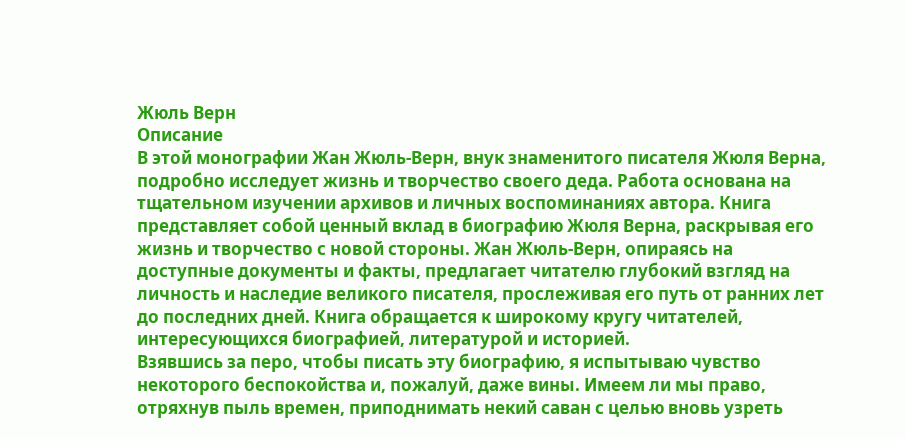Жюль Верн
Описание
В этой монографии Жан Жюль-Верн, внук знаменитого писателя Жюля Верна, подробно исследует жизнь и творчество своего деда. Работа основана на тщательном изучении архивов и личных воспоминаниях автора. Книга представляет собой ценный вклад в биографию Жюля Верна, раскрывая его жизнь и творчество с новой стороны. Жан Жюль-Верн, опираясь на доступные документы и факты, предлагает читателю глубокий взгляд на личность и наследие великого писателя, прослеживая его путь от ранних лет до последних дней. Книга обращается к широкому кругу читателей, интересующихся биографией, литературой и историей.
Взявшись за перо, чтобы писать эту биографию, я испытываю чувство некоторого беспокойства и, пожалуй, даже вины. Имеем ли мы право, отряхнув пыль времен, приподнимать некий саван с целью вновь узреть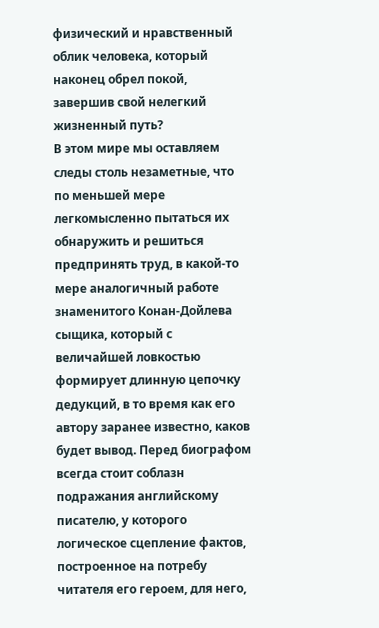физический и нравственный облик человека, который наконец обрел покой, завершив свой нелегкий жизненный путь?
В этом мире мы оставляем следы столь незаметные, что по меньшей мере легкомысленно пытаться их обнаружить и решиться предпринять труд, в какой-то мере аналогичный работе знаменитого Конан-Дойлева сыщика, который с величайшей ловкостью формирует длинную цепочку дедукций, в то время как его автору заранее известно, каков будет вывод. Перед биографом всегда стоит соблазн подражания английскому писателю, у которого логическое сцепление фактов, построенное на потребу читателя его героем, для него,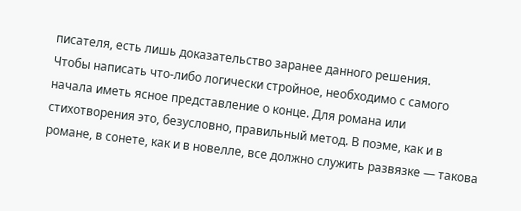писателя, есть лишь доказательство заранее данного решения.
Чтобы написать что-либо логически стройное, необходимо с самого начала иметь ясное представление о конце. Для романа или стихотворения это, безусловно, правильный метод. В поэме, как и в романе, в сонете, как и в новелле, все должно служить развязке — такова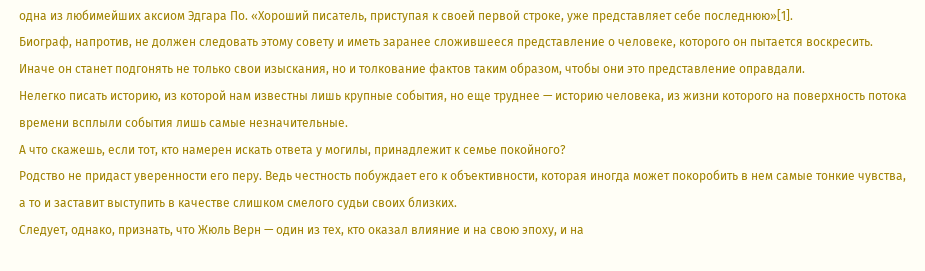одна из любимейших аксиом Эдгара По. «Хороший писатель, приступая к своей первой строке, уже представляет себе последнюю»[1].
Биограф, напротив, не должен следовать этому совету и иметь заранее сложившееся представление о человеке, которого он пытается воскресить. Иначе он станет подгонять не только свои изыскания, но и толкование фактов таким образом, чтобы они это представление оправдали.
Нелегко писать историю, из которой нам известны лишь крупные события, но еще труднее — историю человека, из жизни которого на поверхность потока времени всплыли события лишь самые незначительные.
А что скажешь, если тот, кто намерен искать ответа у могилы, принадлежит к семье покойного?
Родство не придаст уверенности его перу. Ведь честность побуждает его к объективности, которая иногда может покоробить в нем самые тонкие чувства, а то и заставит выступить в качестве слишком смелого судьи своих близких.
Следует, однако, признать, что Жюль Верн — один из тех, кто оказал влияние и на свою эпоху, и на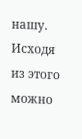нашу. Исходя из этого можно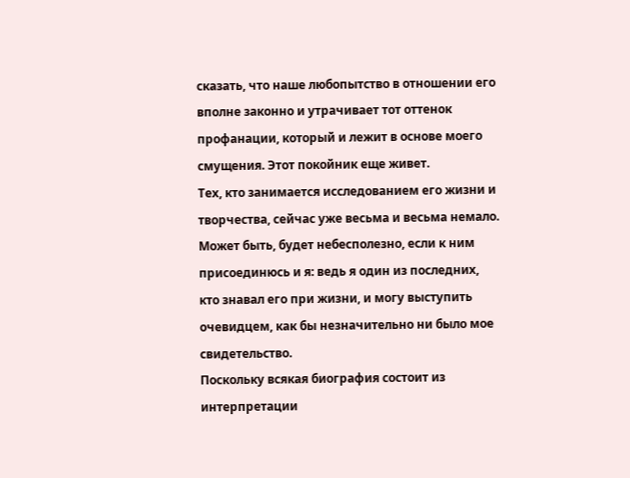сказать, что наше любопытство в отношении его вполне законно и утрачивает тот оттенок профанации, который и лежит в основе моего смущения. Этот покойник еще живет.
Тех, кто занимается исследованием его жизни и творчества, сейчас уже весьма и весьма немало. Может быть, будет небесполезно, если к ним присоединюсь и я: ведь я один из последних, кто знавал его при жизни, и могу выступить очевидцем, как бы незначительно ни было мое свидетельство.
Поскольку всякая биография состоит из интерпретации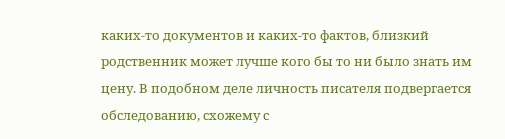каких-то документов и каких-то фактов, близкий родственник может лучше кого бы то ни было знать им цену. В подобном деле личность писателя подвергается обследованию, схожему с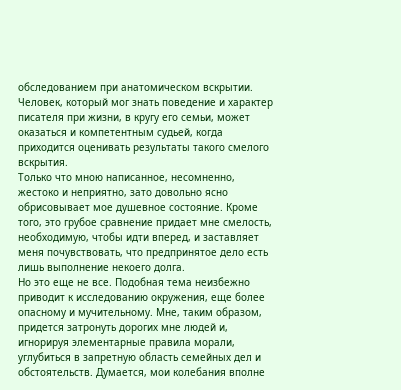обследованием при анатомическом вскрытии. Человек, который мог знать поведение и характер писателя при жизни, в кругу его семьи, может оказаться и компетентным судьей, когда приходится оценивать результаты такого смелого вскрытия.
Только что мною написанное, несомненно, жестоко и неприятно, зато довольно ясно обрисовывает мое душевное состояние. Кроме того, это грубое сравнение придает мне смелость, необходимую, чтобы идти вперед, и заставляет меня почувствовать, что предпринятое дело есть лишь выполнение некоего долга.
Но это еще не все. Подобная тема неизбежно приводит к исследованию окружения, еще более опасному и мучительному. Мне, таким образом, придется затронуть дорогих мне людей и, игнорируя элементарные правила морали, углубиться в запретную область семейных дел и обстоятельств. Думается, мои колебания вполне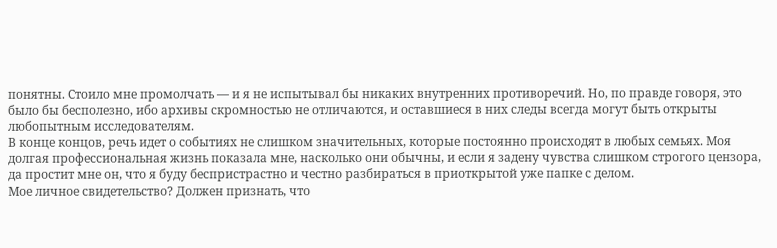понятны. Стоило мне промолчать — и я не испытывал бы никаких внутренних противоречий. Но, по правде говоря, это было бы бесполезно, ибо архивы скромностью не отличаются, и оставшиеся в них следы всегда могут быть открыты любопытным исследователям.
В конце концов, речь идет о событиях не слишком значительных, которые постоянно происходят в любых семьях. Моя долгая профессиональная жизнь показала мне, насколько они обычны, и если я задену чувства слишком строгого цензора, да простит мне он, что я буду беспристрастно и честно разбираться в приоткрытой уже папке с делом.
Мое личное свидетельство? Должен признать, что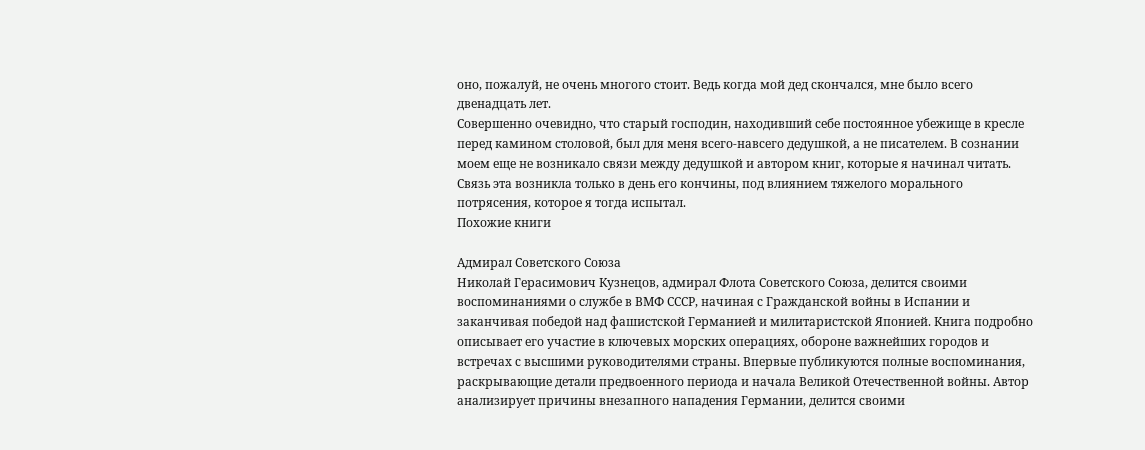оно, пожалуй, не очень многого стоит. Ведь когда мой дед скончался, мне было всего двенадцать лет.
Совершенно очевидно, что старый господин, находивший себе постоянное убежище в кресле перед камином столовой, был для меня всего-навсего дедушкой, а не писателем. В сознании моем еще не возникало связи между дедушкой и автором книг, которые я начинал читать. Связь эта возникла только в день его кончины, под влиянием тяжелого морального потрясения, которое я тогда испытал.
Похожие книги

Адмирал Советского Союза
Николай Герасимович Кузнецов, адмирал Флота Советского Союза, делится своими воспоминаниями о службе в ВМФ СССР, начиная с Гражданской войны в Испании и заканчивая победой над фашистской Германией и милитаристской Японией. Книга подробно описывает его участие в ключевых морских операциях, обороне важнейших городов и встречах с высшими руководителями страны. Впервые публикуются полные воспоминания, раскрывающие детали предвоенного периода и начала Великой Отечественной войны. Автор анализирует причины внезапного нападения Германии, делится своими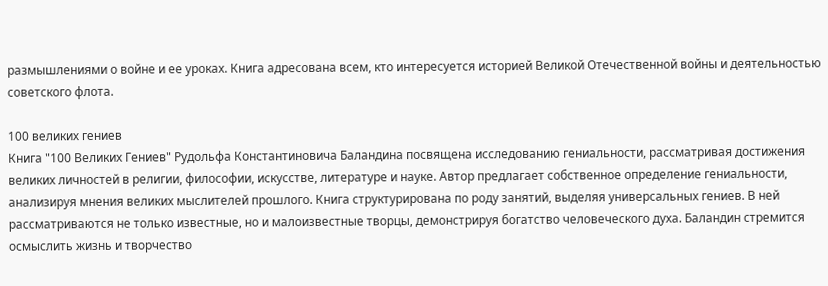размышлениями о войне и ее уроках. Книга адресована всем, кто интересуется историей Великой Отечественной войны и деятельностью советского флота.

100 великих гениев
Книга "100 Великих Гениев" Рудольфа Константиновича Баландина посвящена исследованию гениальности, рассматривая достижения великих личностей в религии, философии, искусстве, литературе и науке. Автор предлагает собственное определение гениальности, анализируя мнения великих мыслителей прошлого. Книга структурирована по роду занятий, выделяя универсальных гениев. В ней рассматриваются не только известные, но и малоизвестные творцы, демонстрируя богатство человеческого духа. Баландин стремится осмыслить жизнь и творчество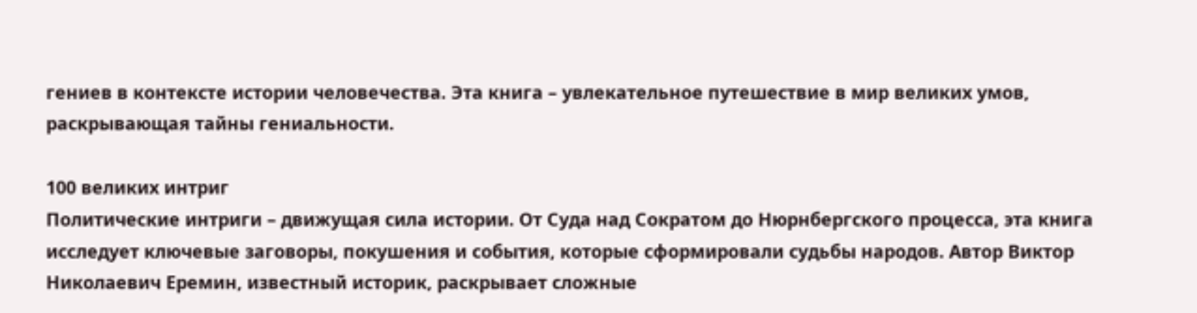гениев в контексте истории человечества. Эта книга – увлекательное путешествие в мир великих умов, раскрывающая тайны гениальности.

100 великих интриг
Политические интриги – движущая сила истории. От Суда над Сократом до Нюрнбергского процесса, эта книга исследует ключевые заговоры, покушения и события, которые сформировали судьбы народов. Автор Виктор Николаевич Еремин, известный историк, раскрывает сложные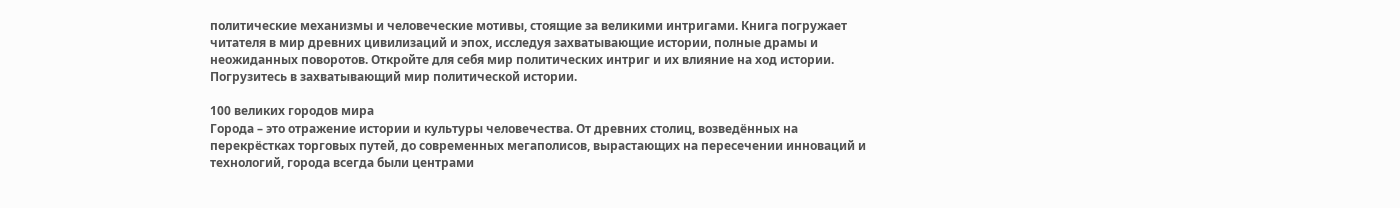политические механизмы и человеческие мотивы, стоящие за великими интригами. Книга погружает читателя в мир древних цивилизаций и эпох, исследуя захватывающие истории, полные драмы и неожиданных поворотов. Откройте для себя мир политических интриг и их влияние на ход истории. Погрузитесь в захватывающий мир политической истории.

100 великих городов мира
Города – это отражение истории и культуры человечества. От древних столиц, возведённых на перекрёстках торговых путей, до современных мегаполисов, вырастающих на пересечении инноваций и технологий, города всегда были центрами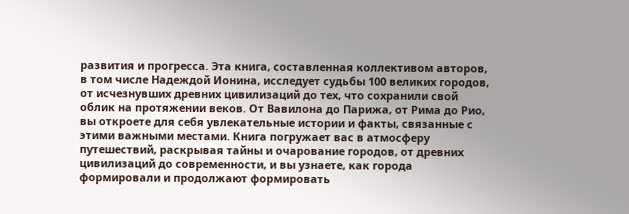развития и прогресса. Эта книга, составленная коллективом авторов, в том числе Надеждой Ионина, исследует судьбы 100 великих городов, от исчезнувших древних цивилизаций до тех, что сохранили свой облик на протяжении веков. От Вавилона до Парижа, от Рима до Рио, вы откроете для себя увлекательные истории и факты, связанные с этими важными местами. Книга погружает вас в атмосферу путешествий, раскрывая тайны и очарование городов, от древних цивилизаций до современности, и вы узнаете, как города формировали и продолжают формировать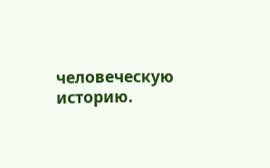человеческую историю.